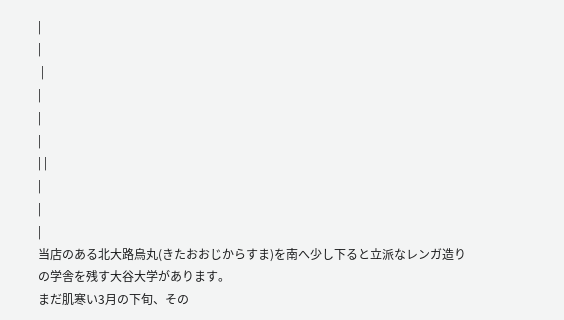|
|
 |
|
|
|
| |
|
|
|
当店のある北大路烏丸(きたおおじからすま)を南へ少し下ると立派なレンガ造りの学舎を残す大谷大学があります。
まだ肌寒い3月の下旬、その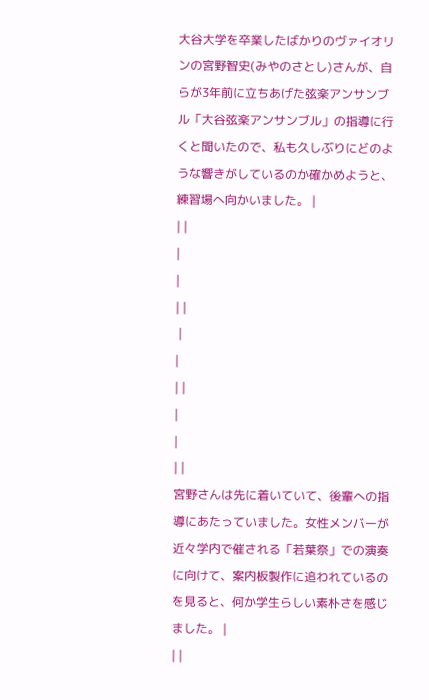大谷大学を卒業したばかりのヴァイオリンの宮野智史(みやのさとし)さんが、自らが3年前に立ちあげた弦楽アンサンブル「大谷弦楽アンサンブル」の指導に行くと聞いたので、私も久しぶりにどのような響きがしているのか確かめようと、練習場へ向かいました。 |
| |
|
|
| |
 |
|
| |
|
|
| |
宮野さんは先に着いていて、後輩への指導にあたっていました。女性メンバーが近々学内で催される「若葉祭」での演奏に向けて、案内板製作に追われているのを見ると、何か学生らしい素朴さを感じました。 |
| |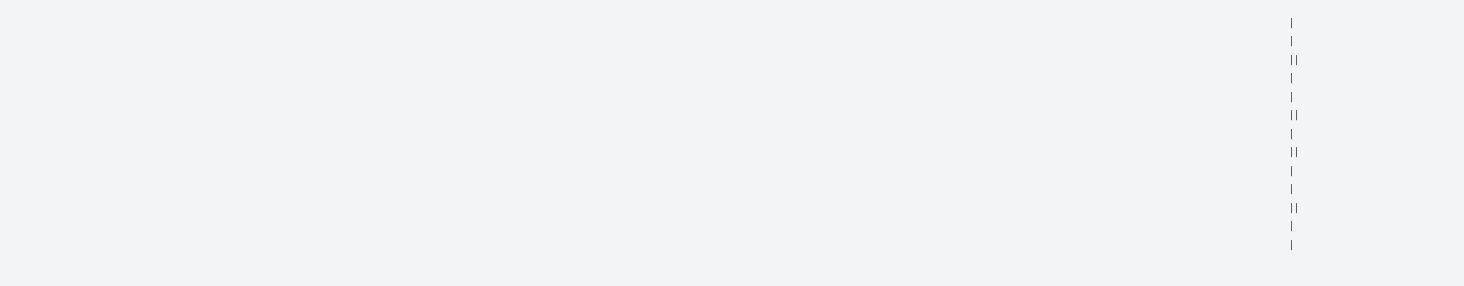|
|
| |
|
|
| |
|
| |
|
|
| |
|
|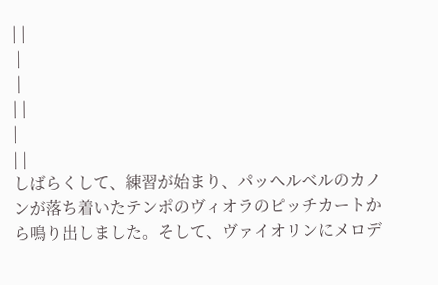| |
 |
 |
| |
|
| |
しばらくして、練習が始まり、パッヘルベルのカノンが落ち着いたテンポのヴィオラのピッチカートから鳴り出しました。そして、ヴァイオリンにメロデ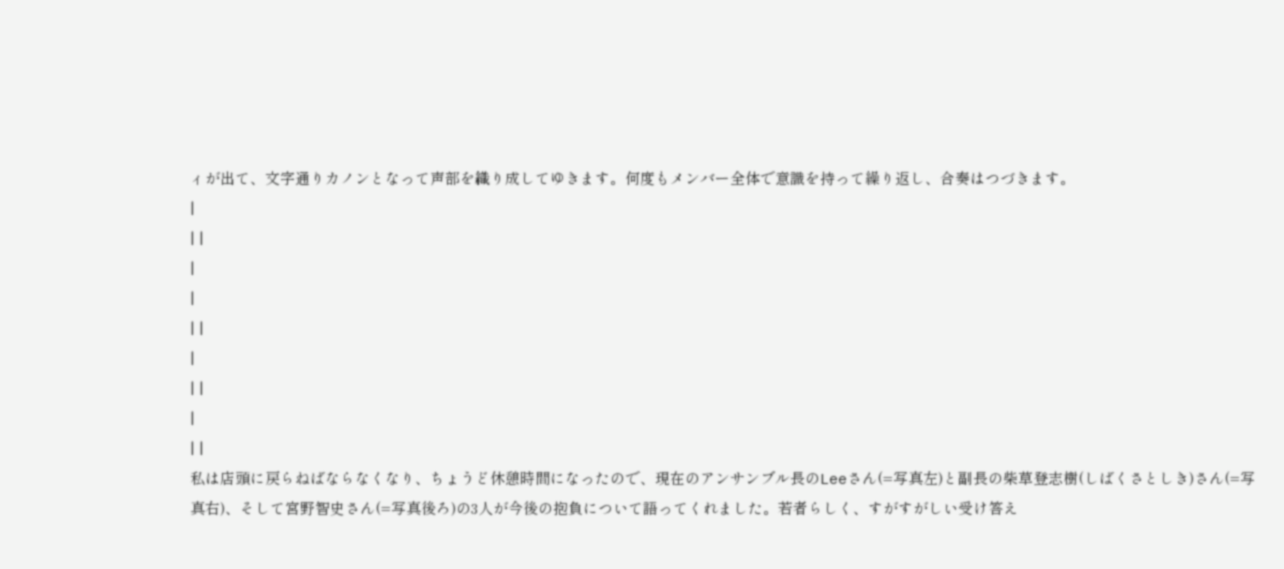ィが出て、文字通りカノンとなって声部を織り成してゆきます。何度もメンバー全体で意識を持って繰り返し、合奏はつづきます。
|
| |
|
|
| |
|
| |
|
| |
私は店頭に戻らねばならなくなり、ちょうど休憩時間になったので、現在のアンサンブル長のLeeさん(=写真左)と副長の柴草登志樹(しばくさとしき)さん(=写真右)、そして宮野智史さん(=写真後ろ)の3人が今後の抱負について語ってくれました。若者らしく、すがすがしい受け答え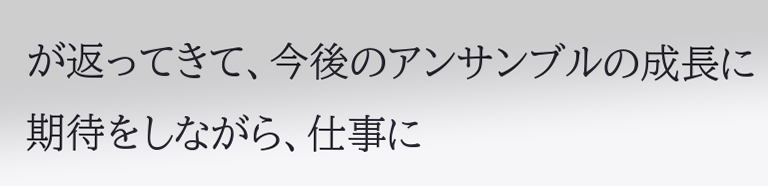が返ってきて、今後のアンサンブルの成長に期待をしながら、仕事に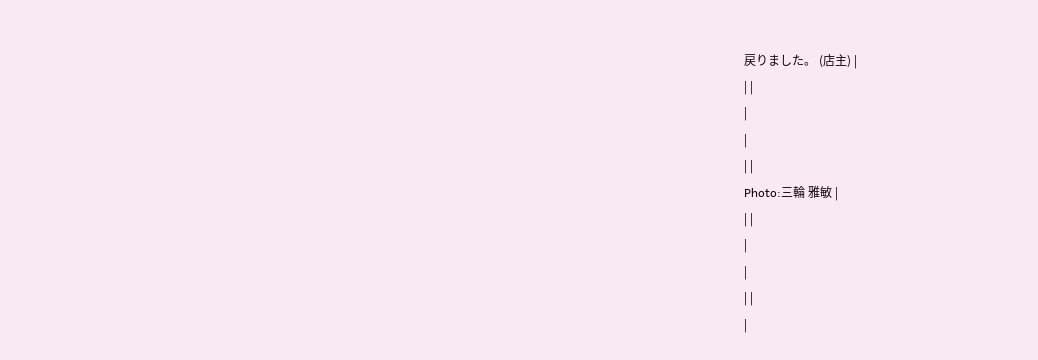戻りました。 (店主) |
| |
|
|
| |
Photo:三輪 雅敏 |
| |
|
|
| |
|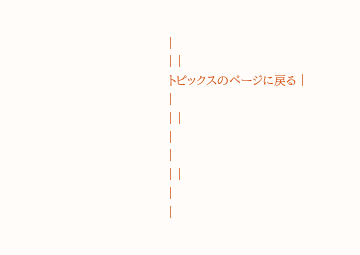|
| |
トピックスのページに戻る |
|
| |
|
|
| |
|
|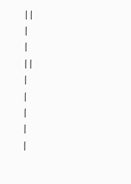| |
|
|
| |
|
|
|
|
|